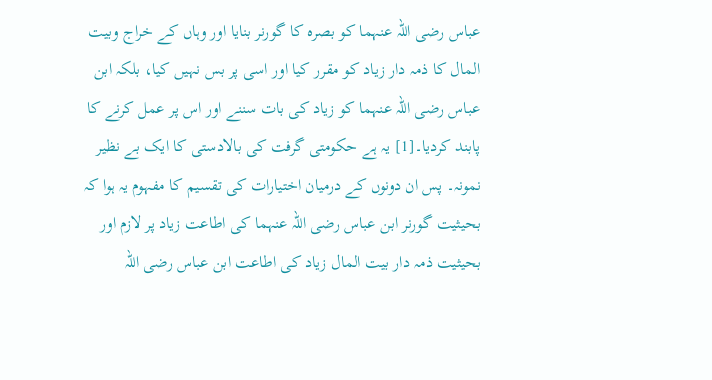عباس رضی اللہ عنہما کو بصرہ کا گورنر بنایا اور وہاں کے خراج وبیت المال کا ذمہ دار زیاد کو مقرر کیا اور اسی پر بس نہیں کیا، بلکہ ابن عباس رضی اللہ عنہما کو زیاد کی بات سننے اور اس پر عمل کرنے کا پابند کردیا۔[1] یہ ہے حکومتی گرفت کی بالادستی کا ایک بے نظیر نمونہ۔ پس ان دونوں کے درمیان اختیارات کی تقسیم کا مفہوم یہ ہوا کہ بحیثیت گورنر ابن عباس رضی اللہ عنہما کی اطاعت زیاد پر لازم اور بحیثیت ذمہ دار بیت المال زیاد کی اطاعت ابن عباس رضی اللہ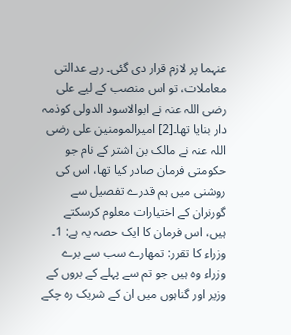عنہما پر لازم قرار دی گئی۔ رہے عدالتی معاملات، تو اس منصب کے لیے علی رضی اللہ عنہ نے ابوالاسود الدولی کوذمہ دار بنایا تھا۔[2] امیرالمومنین علی رضی اللہ عنہ نے مالک بن اشتر کے نام جو حکومتی فرمان صادر کیا تھا، اس کی روشنی میں ہم قدرے تفصیل سے گورنران کے اختیارات معلوم کرسکتے ہیں، اس فرمان کا ایک حصہ یہ ہے: 1۔ وزراء کا تقرر: تمھارے سب سے برے وزراء وہ ہیں جو تم سے پہلے کے بروں کے وزیر اور گناہوں میں ان کے شریک رہ چکے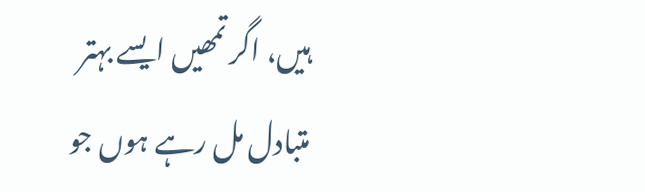ہیں، اگر تمھیں ایسے بہتر متبادل مل رہے ہوں جو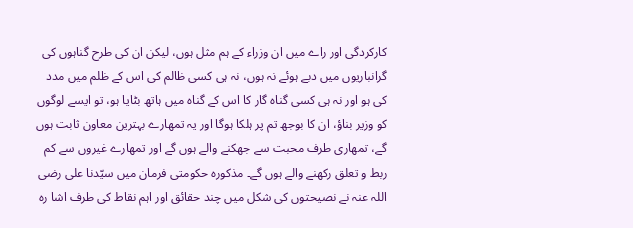کارکردگی اور راے میں ان وزراء کے ہم مثل ہوں، لیکن ان کی طرح گناہوں کی گرانباریوں میں دبے ہوئے نہ ہوں، نہ ہی کسی ظالم کی اس کے ظلم میں مدد کی ہو اور نہ ہی کسی گناہ گار کا اس کے گناہ میں ہاتھ بٹایا ہو، تو ایسے لوگوں کو وزیر بناؤ، ان کا بوجھ تم پر ہلکا ہوگا اور یہ تمھارے بہترین معاون ثابت ہوں گے، تمھاری طرف محبت سے جھکنے والے ہوں گے اور تمھارے غیروں سے کم ربط و تعلق رکھنے والے ہوں گے۔ مذکورہ حکومتی فرمان میں سیّدنا علی رضی اللہ عنہ نے نصیحتوں کی شکل میں چند حقائق اور اہم نقاط کی طرف اشا رہ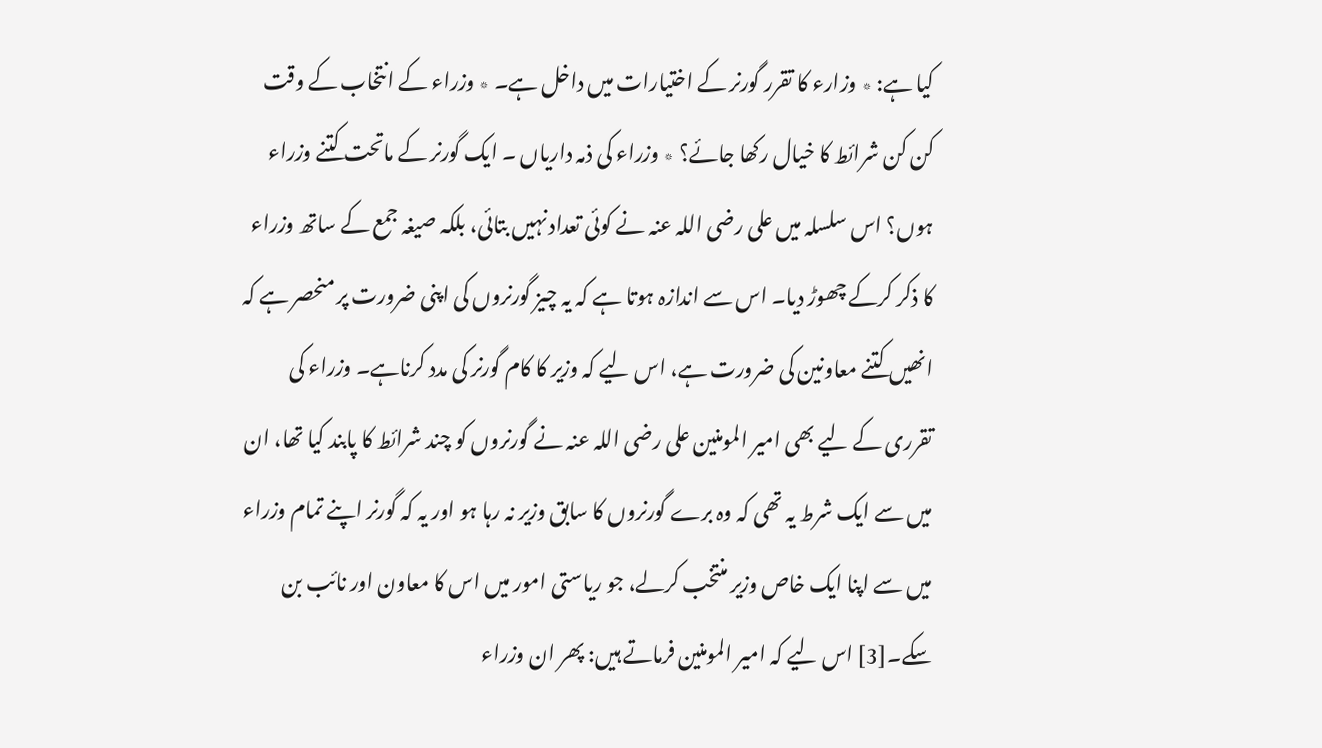کیا ہے: ٭ وزارء کا تقرر گورنر کے اختیارات میں داخل ہے۔ ٭ وزراء کے انتخاب کے وقت کن کن شرائط کا خیال رکھا جائے؟ ٭ وزراء کی ذمہ داریاں ۔ ایک گورنر کے ماتحت کتنے وزراء ہوں؟ اس سلسلہ میں علی رضی اللہ عنہ نے کوئی تعداد نہیں بتائی، بلکہ صیغہ جمع کے ساتھ وزراء کا ذکر کرکے چھوڑ دیا۔ اس سے اندازہ ہوتا ہے کہ یہ چیز گورنروں کی اپنی ضرورت پر منحصر ہے کہ انھیں کتنے معاونین کی ضرورت ہے، اس لیے کہ وزیر کا کام گورنر کی مدد کرناہے۔ وزراء کی تقرری کے لیے بھی امیر المومنین علی رضی اللہ عنہ نے گورنروں کو چند شرائط کا پابند کیا تھا، ان میں سے ایک شرط یہ تھی کہ وہ برے گورنروں کا سابق وزیر نہ رہا ہو اور یہ کہ گورنر اپنے تمام وزراء میں سے اپنا ایک خاص وزیر منتخب کرلے، جو ریاستی امور میں اس کا معاون اور نائب بن سکے۔[3] اس لیے کہ امیر المومنین فرماتے ہیں: پھر ان وزراء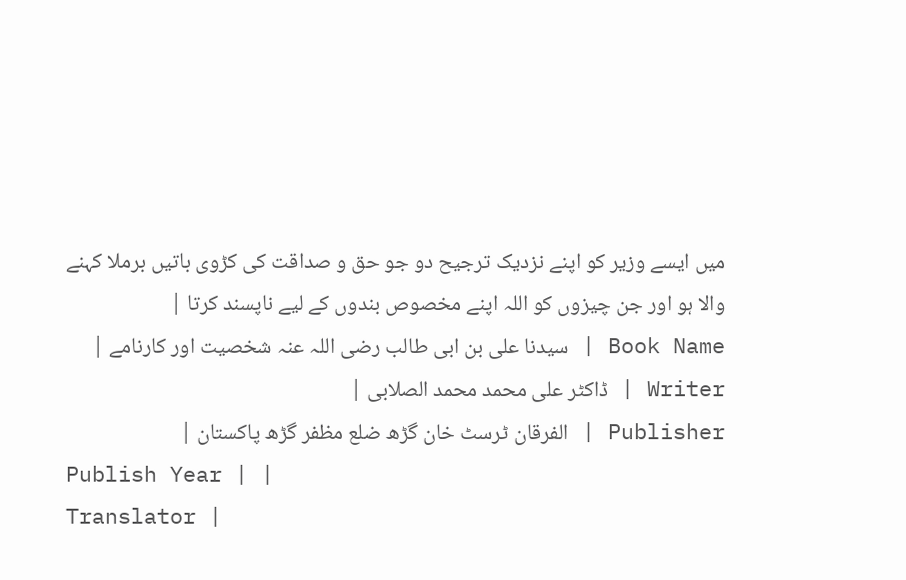میں ایسے وزیر کو اپنے نزدیک ترجیح دو جو حق و صداقت کی کڑوی باتیں برملا کہنے والا ہو اور جن چیزوں کو اللہ اپنے مخصوص بندوں کے لیے ناپسند کرتا |
Book Name | سیدنا علی بن ابی طالب رضی اللہ عنہ شخصیت اور کارنامے |
Writer | ڈاکٹر علی محمد محمد الصلابی |
Publisher | الفرقان ٹرسٹ خان گڑھ ضلع مظفر گڑھ پاکستان |
Publish Year | |
Translator |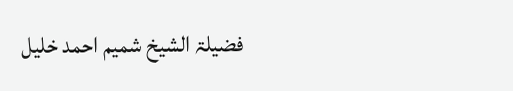فضیلۃ الشیخ شمیم احمد خلیل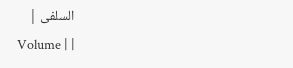السلفی |
Volume | |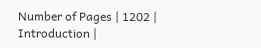Number of Pages | 1202 |
Introduction |